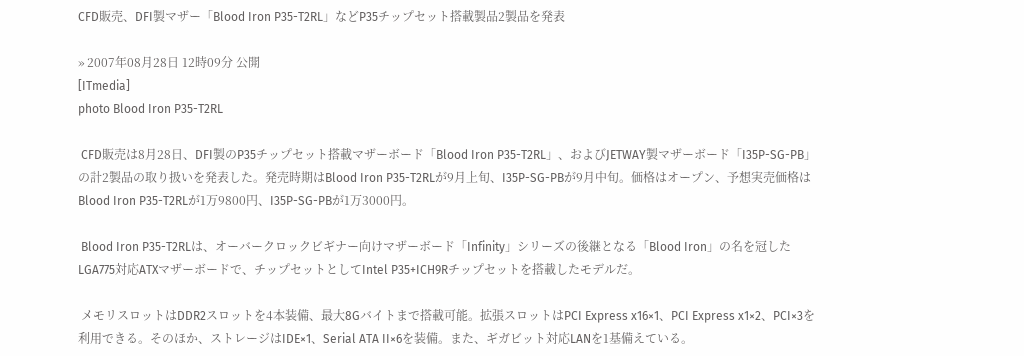CFD販売、DFI製マザー「Blood Iron P35-T2RL」などP35チップセット搭載製品2製品を発表

» 2007年08月28日 12時09分 公開
[ITmedia]
photo Blood Iron P35-T2RL

 CFD販売は8月28日、DFI製のP35チップセット搭載マザーボード「Blood Iron P35-T2RL」、およびJETWAY製マザーボード「I35P-SG-PB」の計2製品の取り扱いを発表した。発売時期はBlood Iron P35-T2RLが9月上旬、I35P-SG-PBが9月中旬。価格はオープン、予想実売価格はBlood Iron P35-T2RLが1万9800円、I35P-SG-PBが1万3000円。

 Blood Iron P35-T2RLは、オーバークロックビギナー向けマザーボード「Infinity」シリーズの後継となる「Blood Iron」の名を冠したLGA775対応ATXマザーボードで、チップセットとしてIntel P35+ICH9Rチップセットを搭載したモデルだ。

 メモリスロットはDDR2スロットを4本装備、最大8Gバイトまで搭載可能。拡張スロットはPCI Express x16×1、PCI Express x1×2、PCI×3を利用できる。そのほか、ストレージはIDE×1、Serial ATA II×6を装備。また、ギガビット対応LANを1基備えている。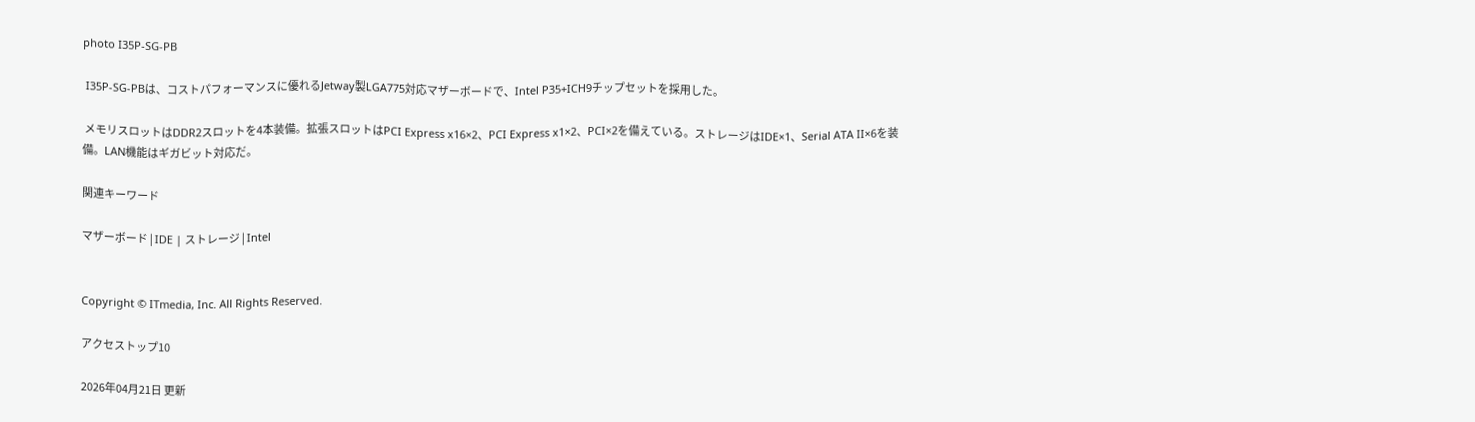photo I35P-SG-PB

 I35P-SG-PBは、コストパフォーマンスに優れるJetway製LGA775対応マザーボードで、Intel P35+ICH9チップセットを採用した。

 メモリスロットはDDR2スロットを4本装備。拡張スロットはPCI Express x16×2、PCI Express x1×2、PCI×2を備えている。ストレージはIDE×1、Serial ATA II×6を装備。LAN機能はギガビット対応だ。

関連キーワード

マザーボード | IDE | ストレージ | Intel


Copyright © ITmedia, Inc. All Rights Reserved.

アクセストップ10

2026年04月21日 更新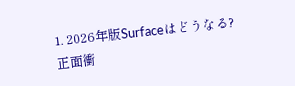1. 2026年版Surfaceはどうなる? 正面衝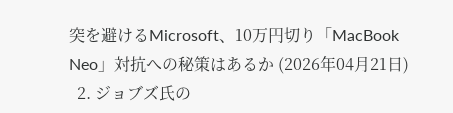突を避けるMicrosoft、10万円切り「MacBook Neo」対抗への秘策はあるか (2026年04月21日)
  2. ジョブズ氏の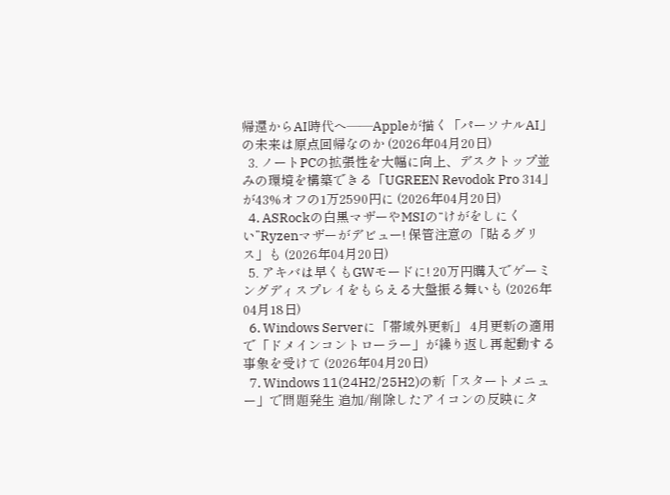帰還からAI時代へ――Appleが描く「パーソナルAI」の未来は原点回帰なのか (2026年04月20日)
  3. ノートPCの拡張性を大幅に向上、デスクトップ並みの環境を構築できる「UGREEN Revodok Pro 314」が43%オフの1万2590円に (2026年04月20日)
  4. ASRockの白黒マザーやMSIの“けがをしにくい”Ryzenマザーがデビュー! 保管注意の「貼るグリス」も (2026年04月20日)
  5. アキバは早くもGWモードに! 20万円購入でゲーミングディスプレイをもらえる大盤振る舞いも (2026年04月18日)
  6. Windows Serverに「帯域外更新」 4月更新の適用で「ドメインコントローラー」が繰り返し再起動する事象を受けて (2026年04月20日)
  7. Windows 11(24H2/25H2)の新「スタートメニュー」で問題発生 追加/削除したアイコンの反映にタ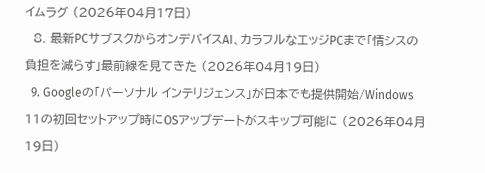イムラグ (2026年04月17日)
  8. 最新PCサブスクからオンデバイスAI、カラフルなエッジPCまで「情シスの負担を減らす」最前線を見てきた (2026年04月19日)
  9. Googleの「パーソナル インテリジェンス」が日本でも提供開始/Windows 11の初回セットアップ時にOSアップデートがスキップ可能に (2026年04月19日)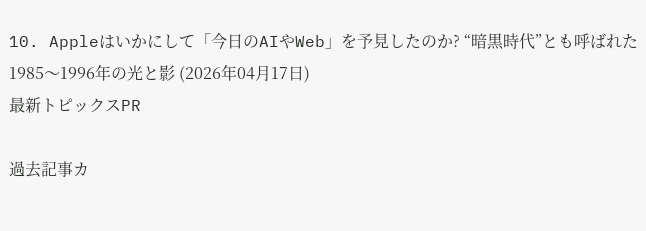10. Appleはいかにして「今日のAIやWeb」を予見したのか? “暗黒時代”とも呼ばれた1985〜1996年の光と影 (2026年04月17日)
最新トピックスPR

過去記事カ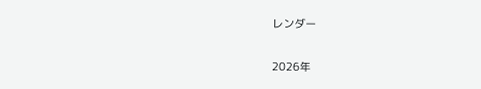レンダー

2026年